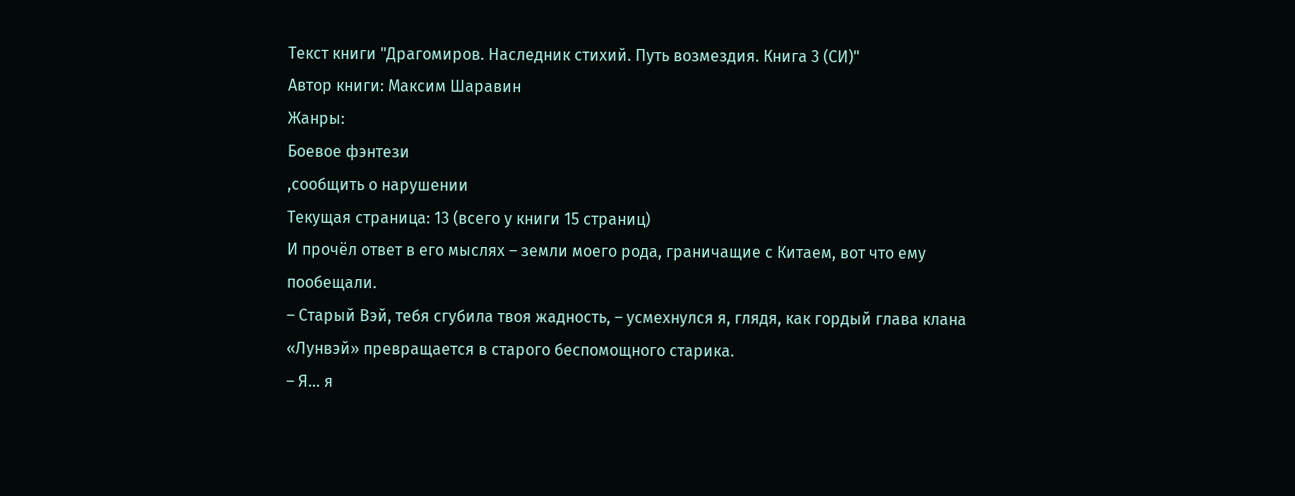Текст книги "Драгомиров. Наследник стихий. Путь возмездия. Книга 3 (СИ)"
Автор книги: Максим Шаравин
Жанры:
Боевое фэнтези
,сообщить о нарушении
Текущая страница: 13 (всего у книги 15 страниц)
И прочёл ответ в его мыслях – земли моего рода, граничащие с Китаем, вот что ему пообещали.
– Старый Вэй, тебя сгубила твоя жадность, – усмехнулся я, глядя, как гордый глава клана «Лунвэй» превращается в старого беспомощного старика.
– Я… я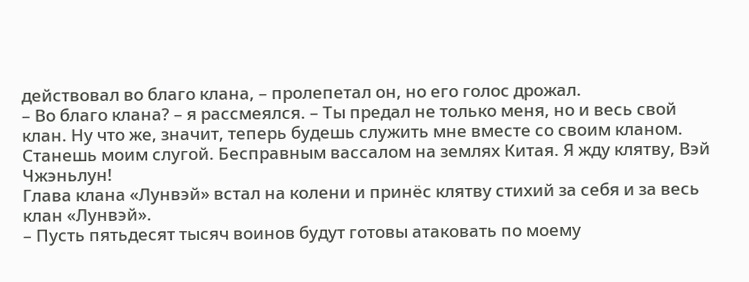действовал во благо клана, – пролепетал он, но его голос дрожал.
– Во благо клана? – я рассмеялся. – Ты предал не только меня, но и весь свой клан. Ну что же, значит, теперь будешь служить мне вместе со своим кланом. Станешь моим слугой. Бесправным вассалом на землях Китая. Я жду клятву, Вэй Чжэньлун!
Глава клана «Лунвэй» встал на колени и принёс клятву стихий за себя и за весь клан «Лунвэй».
– Пусть пятьдесят тысяч воинов будут готовы атаковать по моему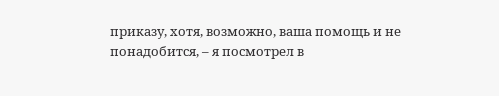приказу, хотя, возможно, ваша помощь и не понадобится, – я посмотрел в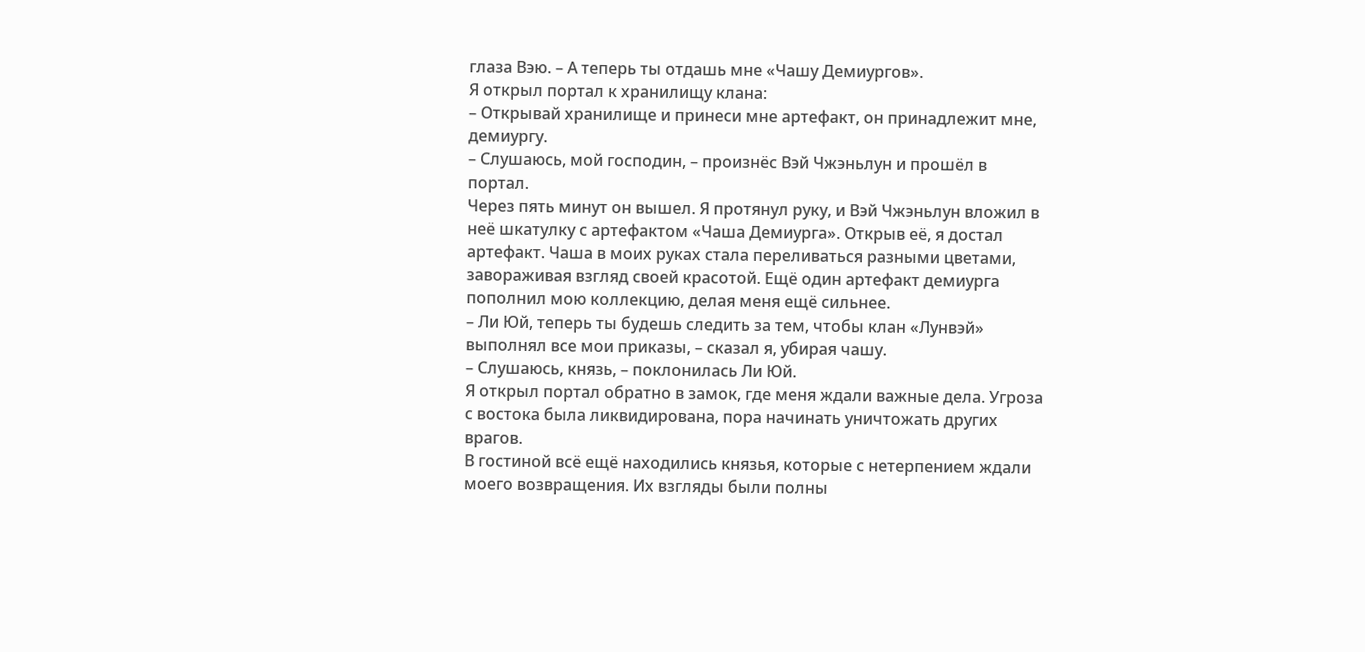глаза Вэю. – А теперь ты отдашь мне «Чашу Демиургов».
Я открыл портал к хранилищу клана:
– Открывай хранилище и принеси мне артефакт, он принадлежит мне, демиургу.
– Слушаюсь, мой господин, – произнёс Вэй Чжэньлун и прошёл в портал.
Через пять минут он вышел. Я протянул руку, и Вэй Чжэньлун вложил в неё шкатулку с артефактом «Чаша Демиурга». Открыв её, я достал артефакт. Чаша в моих руках стала переливаться разными цветами, завораживая взгляд своей красотой. Ещё один артефакт демиурга пополнил мою коллекцию, делая меня ещё сильнее.
– Ли Юй, теперь ты будешь следить за тем, чтобы клан «Лунвэй» выполнял все мои приказы, – сказал я, убирая чашу.
– Слушаюсь, князь, – поклонилась Ли Юй.
Я открыл портал обратно в замок, где меня ждали важные дела. Угроза с востока была ликвидирована, пора начинать уничтожать других врагов.
В гостиной всё ещё находились князья, которые с нетерпением ждали моего возвращения. Их взгляды были полны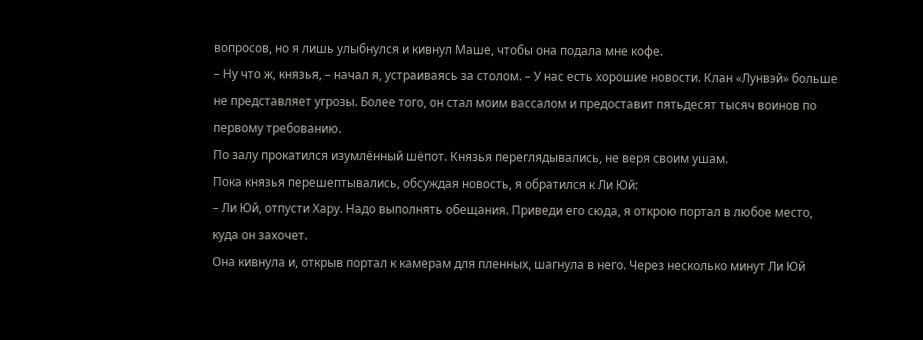вопросов, но я лишь улыбнулся и кивнул Маше, чтобы она подала мне кофе.
– Ну что ж, князья, – начал я, устраиваясь за столом. – У нас есть хорошие новости. Клан «Лунвэй» больше не представляет угрозы. Более того, он стал моим вассалом и предоставит пятьдесят тысяч воинов по первому требованию.
По залу прокатился изумлённый шёпот. Князья переглядывались, не веря своим ушам.
Пока князья перешептывались, обсуждая новость, я обратился к Ли Юй:
– Ли Юй, отпусти Хару. Надо выполнять обещания. Приведи его сюда, я открою портал в любое место, куда он захочет.
Она кивнула и, открыв портал к камерам для пленных, шагнула в него. Через несколько минут Ли Юй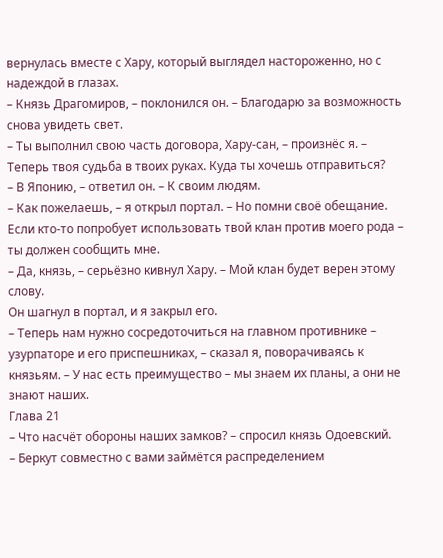вернулась вместе с Хару, который выглядел настороженно, но с надеждой в глазах.
– Князь Драгомиров, – поклонился он. – Благодарю за возможность снова увидеть свет.
– Ты выполнил свою часть договора, Хару-сан, – произнёс я. – Теперь твоя судьба в твоих руках. Куда ты хочешь отправиться?
– В Японию, – ответил он. – К своим людям.
– Как пожелаешь, – я открыл портал. – Но помни своё обещание. Если кто-то попробует использовать твой клан против моего рода – ты должен сообщить мне.
– Да, князь, – серьёзно кивнул Хару. – Мой клан будет верен этому слову.
Он шагнул в портал, и я закрыл его.
– Теперь нам нужно сосредоточиться на главном противнике – узурпаторе и его приспешниках, – сказал я, поворачиваясь к князьям. – У нас есть преимущество – мы знаем их планы, а они не знают наших.
Глава 21
– Что насчёт обороны наших замков? – спросил князь Одоевский.
– Беркут совместно с вами займётся распределением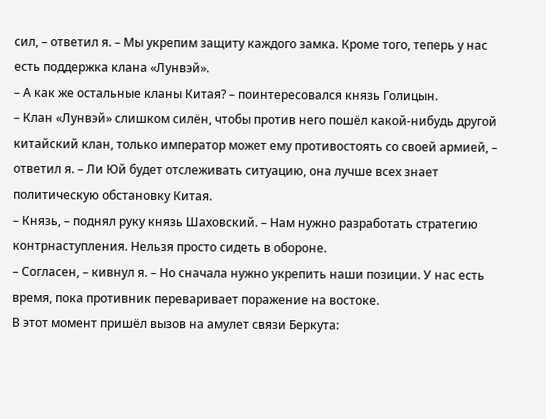сил, – ответил я. – Мы укрепим защиту каждого замка. Кроме того, теперь у нас есть поддержка клана «Лунвэй».
– А как же остальные кланы Китая? – поинтересовался князь Голицын.
– Клан «Лунвэй» слишком силён, чтобы против него пошёл какой-нибудь другой китайский клан, только император может ему противостоять со своей армией, – ответил я. – Ли Юй будет отслеживать ситуацию, она лучше всех знает политическую обстановку Китая.
– Князь, – поднял руку князь Шаховский. – Нам нужно разработать стратегию контрнаступления. Нельзя просто сидеть в обороне.
– Согласен, – кивнул я. – Но сначала нужно укрепить наши позиции. У нас есть время, пока противник переваривает поражение на востоке.
В этот момент пришёл вызов на амулет связи Беркута: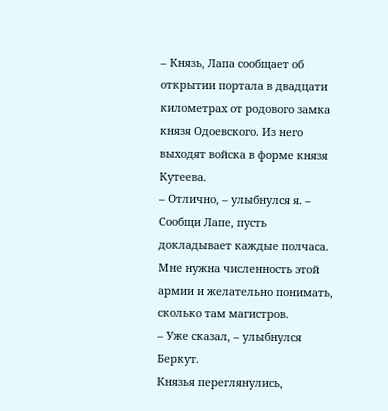– Князь, Лапа сообщает об открытии портала в двадцати километрах от родового замка князя Одоевского. Из него выходят войска в форме князя Кутеева.
– Отлично, – улыбнулся я. – Сообщи Лапе, пусть докладывает каждые полчаса. Мне нужна численность этой армии и желательно понимать, сколько там магистров.
– Уже сказал, – улыбнулся Беркут.
Князья переглянулись,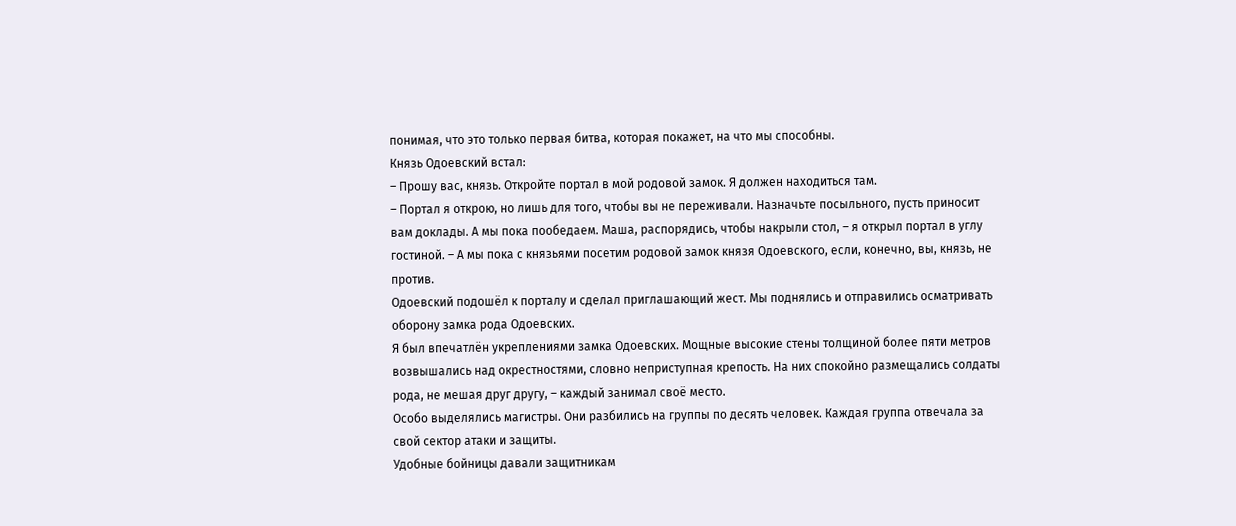понимая, что это только первая битва, которая покажет, на что мы способны.
Князь Одоевский встал:
– Прошу вас, князь. Откройте портал в мой родовой замок. Я должен находиться там.
– Портал я открою, но лишь для того, чтобы вы не переживали. Назначьте посыльного, пусть приносит вам доклады. А мы пока пообедаем. Маша, распорядись, чтобы накрыли стол, – я открыл портал в углу гостиной. – А мы пока с князьями посетим родовой замок князя Одоевского, если, конечно, вы, князь, не против.
Одоевский подошёл к порталу и сделал приглашающий жест. Мы поднялись и отправились осматривать оборону замка рода Одоевских.
Я был впечатлён укреплениями замка Одоевских. Мощные высокие стены толщиной более пяти метров возвышались над окрестностями, словно неприступная крепость. На них спокойно размещались солдаты рода, не мешая друг другу, – каждый занимал своё место.
Особо выделялись магистры. Они разбились на группы по десять человек. Каждая группа отвечала за свой сектор атаки и защиты.
Удобные бойницы давали защитникам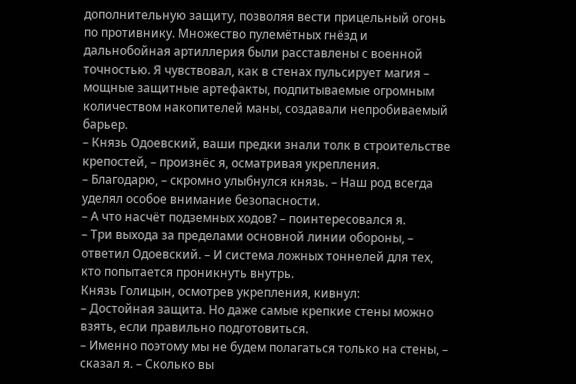дополнительную защиту, позволяя вести прицельный огонь по противнику. Множество пулемётных гнёзд и дальнобойная артиллерия были расставлены с военной точностью. Я чувствовал, как в стенах пульсирует магия – мощные защитные артефакты, подпитываемые огромным количеством накопителей маны, создавали непробиваемый барьер.
– Князь Одоевский, ваши предки знали толк в строительстве крепостей, – произнёс я, осматривая укрепления.
– Благодарю, – скромно улыбнулся князь. – Наш род всегда уделял особое внимание безопасности.
– А что насчёт подземных ходов? – поинтересовался я.
– Три выхода за пределами основной линии обороны, – ответил Одоевский. – И система ложных тоннелей для тех, кто попытается проникнуть внутрь.
Князь Голицын, осмотрев укрепления, кивнул:
– Достойная защита. Но даже самые крепкие стены можно взять, если правильно подготовиться.
– Именно поэтому мы не будем полагаться только на стены, – сказал я. – Сколько вы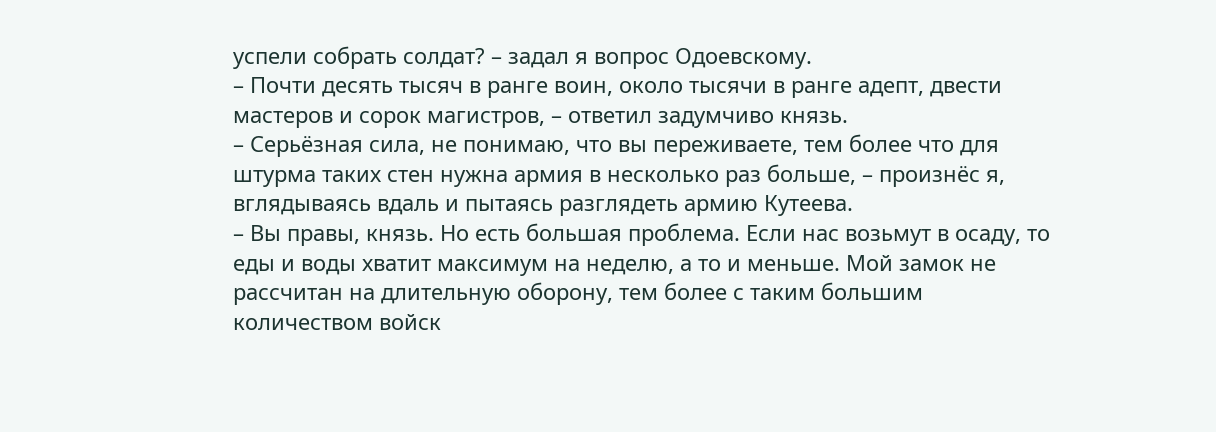успели собрать солдат? – задал я вопрос Одоевскому.
– Почти десять тысяч в ранге воин, около тысячи в ранге адепт, двести мастеров и сорок магистров, – ответил задумчиво князь.
– Серьёзная сила, не понимаю, что вы переживаете, тем более что для штурма таких стен нужна армия в несколько раз больше, – произнёс я, вглядываясь вдаль и пытаясь разглядеть армию Кутеева.
– Вы правы, князь. Но есть большая проблема. Если нас возьмут в осаду, то еды и воды хватит максимум на неделю, а то и меньше. Мой замок не рассчитан на длительную оборону, тем более с таким большим количеством войск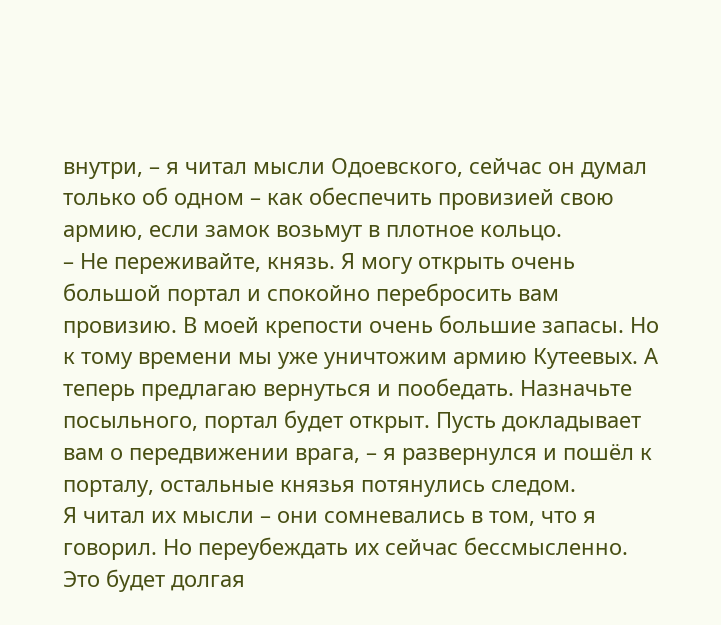внутри, – я читал мысли Одоевского, сейчас он думал только об одном – как обеспечить провизией свою армию, если замок возьмут в плотное кольцо.
– Не переживайте, князь. Я могу открыть очень большой портал и спокойно перебросить вам провизию. В моей крепости очень большие запасы. Но к тому времени мы уже уничтожим армию Кутеевых. А теперь предлагаю вернуться и пообедать. Назначьте посыльного, портал будет открыт. Пусть докладывает вам о передвижении врага, – я развернулся и пошёл к порталу, остальные князья потянулись следом.
Я читал их мысли – они сомневались в том, что я говорил. Но переубеждать их сейчас бессмысленно. Это будет долгая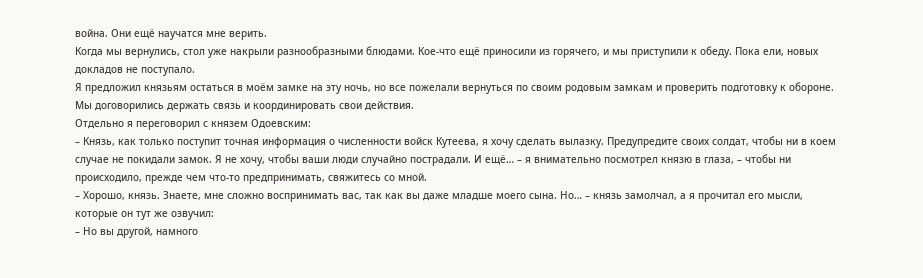война. Они ещё научатся мне верить.
Когда мы вернулись, стол уже накрыли разнообразными блюдами. Кое-что ещё приносили из горячего, и мы приступили к обеду. Пока ели, новых докладов не поступало.
Я предложил князьям остаться в моём замке на эту ночь, но все пожелали вернуться по своим родовым замкам и проверить подготовку к обороне. Мы договорились держать связь и координировать свои действия.
Отдельно я переговорил с князем Одоевским:
– Князь, как только поступит точная информация о численности войск Кутеева, я хочу сделать вылазку. Предупредите своих солдат, чтобы ни в коем случае не покидали замок. Я не хочу, чтобы ваши люди случайно пострадали. И ещё… – я внимательно посмотрел князю в глаза, – чтобы ни происходило, прежде чем что-то предпринимать, свяжитесь со мной.
– Хорошо, князь. Знаете, мне сложно воспринимать вас, так как вы даже младше моего сына. Но… – князь замолчал, а я прочитал его мысли, которые он тут же озвучил:
– Но вы другой, намного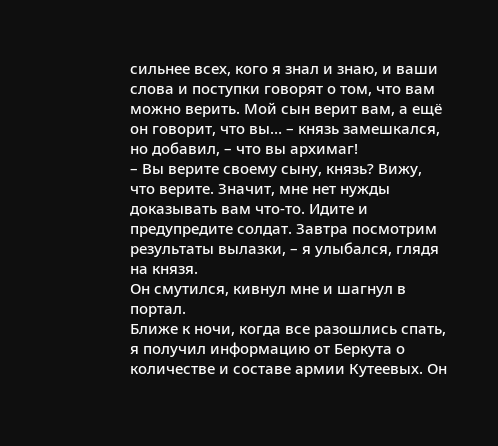сильнее всех, кого я знал и знаю, и ваши слова и поступки говорят о том, что вам можно верить. Мой сын верит вам, а ещё он говорит, что вы… – князь замешкался, но добавил, – что вы архимаг!
– Вы верите своему сыну, князь? Вижу, что верите. Значит, мне нет нужды доказывать вам что-то. Идите и предупредите солдат. Завтра посмотрим результаты вылазки, – я улыбался, глядя на князя.
Он смутился, кивнул мне и шагнул в портал.
Ближе к ночи, когда все разошлись спать, я получил информацию от Беркута о количестве и составе армии Кутеевых. Он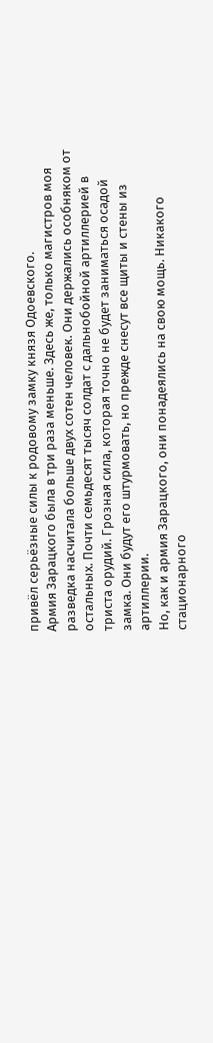привёл серьёзные силы к родовому замку князя Одоевского.
Армия Зарацкого была в три раза меньше. Здесь же, только магистров моя разведка насчитала больше двух сотен человек. Они держались особняком от остальных. Почти семьдесят тысяч солдат с дальнобойной артиллерией в триста орудий. Грозная сила, которая точно не будет заниматься осадой замка. Они будут его штурмовать, но прежде снесут все щиты и стены из артиллерии.
Но, как и армия Зарацкого, они понадеялись на свою мощь. Никакого стационарного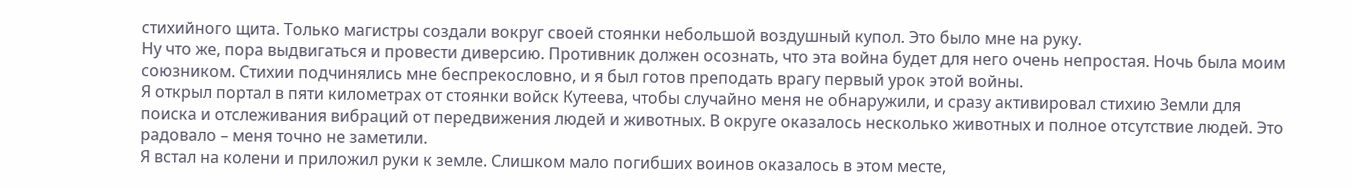стихийного щита. Только магистры создали вокруг своей стоянки небольшой воздушный купол. Это было мне на руку.
Ну что же, пора выдвигаться и провести диверсию. Противник должен осознать, что эта война будет для него очень непростая. Ночь была моим союзником. Стихии подчинялись мне беспрекословно, и я был готов преподать врагу первый урок этой войны.
Я открыл портал в пяти километрах от стоянки войск Кутеева, чтобы случайно меня не обнаружили, и сразу активировал стихию Земли для поиска и отслеживания вибраций от передвижения людей и животных. В округе оказалось несколько животных и полное отсутствие людей. Это радовало – меня точно не заметили.
Я встал на колени и приложил руки к земле. Слишком мало погибших воинов оказалось в этом месте,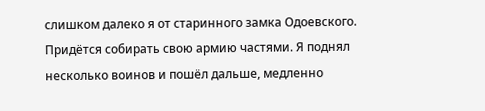слишком далеко я от старинного замка Одоевского. Придётся собирать свою армию частями. Я поднял несколько воинов и пошёл дальше, медленно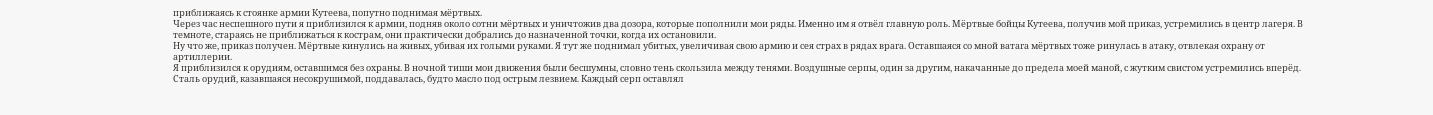приближаясь к стоянке армии Кутеева, попутно поднимая мёртвых.
Через час неспешного пути я приблизился к армии, подняв около сотни мёртвых и уничтожив два дозора, которые пополнили мои ряды. Именно им я отвёл главную роль. Мёртвые бойцы Кутеева, получив мой приказ, устремились в центр лагеря. В темноте, стараясь не приближаться к кострам, они практически добрались до назначенной точки, когда их остановили.
Ну что же, приказ получен. Мёртвые кинулись на живых, убивая их голыми руками. Я тут же поднимал убитых, увеличивая свою армию и сея страх в рядах врага. Оставшаяся со мной ватага мёртвых тоже ринулась в атаку, отвлекая охрану от артиллерии.
Я приблизился к орудиям, оставшимся без охраны. В ночной тиши мои движения были бесшумны, словно тень скользила между тенями. Воздушные серпы, один за другим, накачанные до предела моей маной, с жутким свистом устремились вперёд. Сталь орудий, казавшаяся несокрушимой, поддавалась, будто масло под острым лезвием. Каждый серп оставлял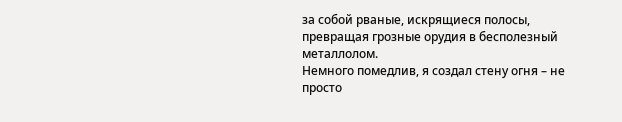за собой рваные, искрящиеся полосы, превращая грозные орудия в бесполезный металлолом.
Немного помедлив, я создал стену огня – не просто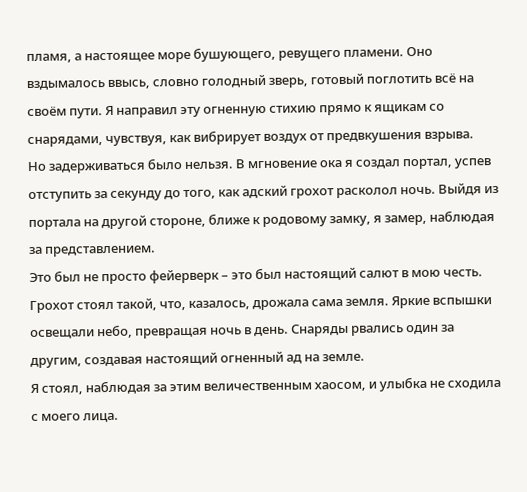пламя, а настоящее море бушующего, ревущего пламени. Оно вздымалось ввысь, словно голодный зверь, готовый поглотить всё на своём пути. Я направил эту огненную стихию прямо к ящикам со снарядами, чувствуя, как вибрирует воздух от предвкушения взрыва.
Но задерживаться было нельзя. В мгновение ока я создал портал, успев отступить за секунду до того, как адский грохот расколол ночь. Выйдя из портала на другой стороне, ближе к родовому замку, я замер, наблюдая за представлением.
Это был не просто фейерверк – это был настоящий салют в мою честь. Грохот стоял такой, что, казалось, дрожала сама земля. Яркие вспышки освещали небо, превращая ночь в день. Снаряды рвались один за другим, создавая настоящий огненный ад на земле.
Я стоял, наблюдая за этим величественным хаосом, и улыбка не сходила с моего лица.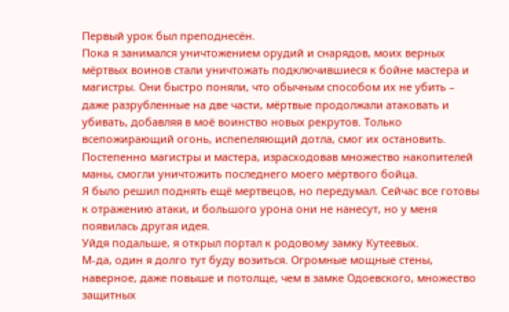Первый урок был преподнесён.
Пока я занимался уничтожением орудий и снарядов, моих верных мёртвых воинов стали уничтожать подключившиеся к бойне мастера и магистры. Они быстро поняли, что обычным способом их не убить – даже разрубленные на две части, мёртвые продолжали атаковать и убивать, добавляя в моё воинство новых рекрутов. Только всепожирающий огонь, испепеляющий дотла, смог их остановить. Постепенно магистры и мастера, израсходовав множество накопителей маны, смогли уничтожить последнего моего мёртвого бойца.
Я было решил поднять ещё мертвецов, но передумал. Сейчас все готовы к отражению атаки, и большого урона они не нанесут, но у меня появилась другая идея.
Уйдя подальше, я открыл портал к родовому замку Кутеевых.
М-да, один я долго тут буду возиться. Огромные мощные стены, наверное, даже повыше и потолще, чем в замке Одоевского, множество защитных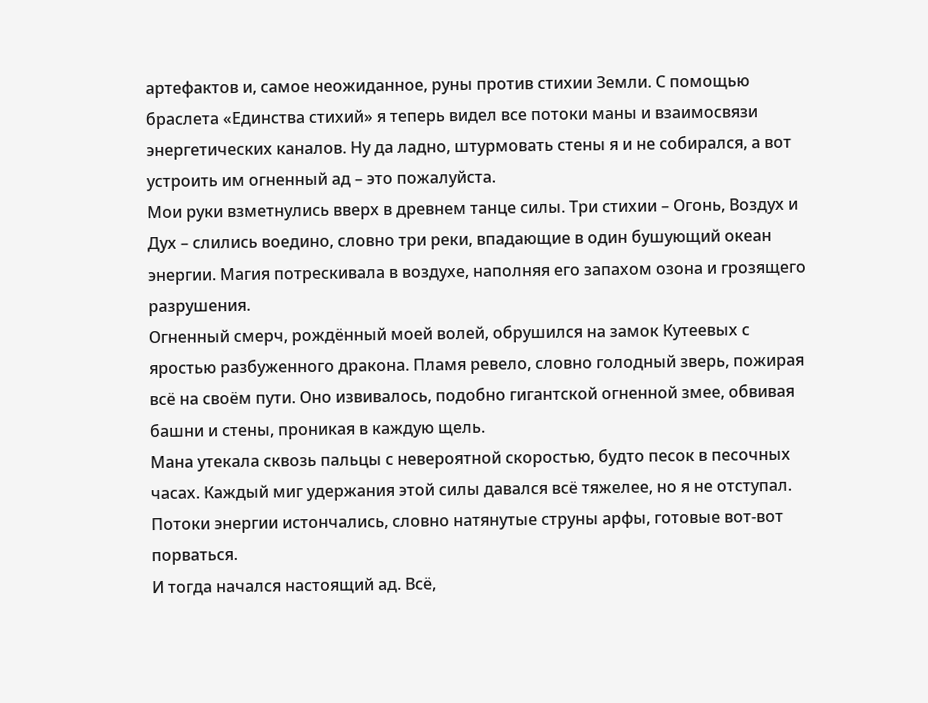артефактов и, самое неожиданное, руны против стихии Земли. С помощью браслета «Единства стихий» я теперь видел все потоки маны и взаимосвязи энергетических каналов. Ну да ладно, штурмовать стены я и не собирался, а вот устроить им огненный ад – это пожалуйста.
Мои руки взметнулись вверх в древнем танце силы. Три стихии – Огонь, Воздух и Дух – слились воедино, словно три реки, впадающие в один бушующий океан энергии. Магия потрескивала в воздухе, наполняя его запахом озона и грозящего разрушения.
Огненный смерч, рождённый моей волей, обрушился на замок Кутеевых с яростью разбуженного дракона. Пламя ревело, словно голодный зверь, пожирая всё на своём пути. Оно извивалось, подобно гигантской огненной змее, обвивая башни и стены, проникая в каждую щель.
Мана утекала сквозь пальцы с невероятной скоростью, будто песок в песочных часах. Каждый миг удержания этой силы давался всё тяжелее, но я не отступал. Потоки энергии истончались, словно натянутые струны арфы, готовые вот-вот порваться.
И тогда начался настоящий ад. Всё,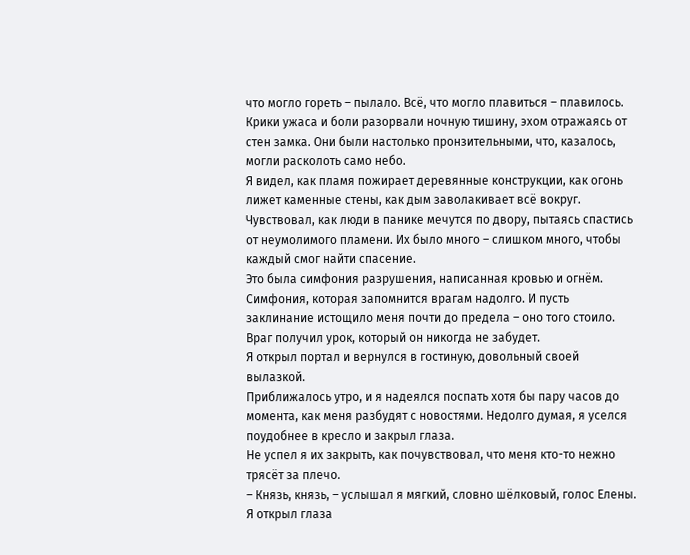что могло гореть – пылало. Всё, что могло плавиться – плавилось. Крики ужаса и боли разорвали ночную тишину, эхом отражаясь от стен замка. Они были настолько пронзительными, что, казалось, могли расколоть само небо.
Я видел, как пламя пожирает деревянные конструкции, как огонь лижет каменные стены, как дым заволакивает всё вокруг. Чувствовал, как люди в панике мечутся по двору, пытаясь спастись от неумолимого пламени. Их было много – слишком много, чтобы каждый смог найти спасение.
Это была симфония разрушения, написанная кровью и огнём. Симфония, которая запомнится врагам надолго. И пусть заклинание истощило меня почти до предела – оно того стоило. Враг получил урок, который он никогда не забудет.
Я открыл портал и вернулся в гостиную, довольный своей вылазкой.
Приближалось утро, и я надеялся поспать хотя бы пару часов до момента, как меня разбудят с новостями. Недолго думая, я уселся поудобнее в кресло и закрыл глаза.
Не успел я их закрыть, как почувствовал, что меня кто-то нежно трясёт за плечо.
– Князь, князь, – услышал я мягкий, словно шёлковый, голос Елены. Я открыл глаза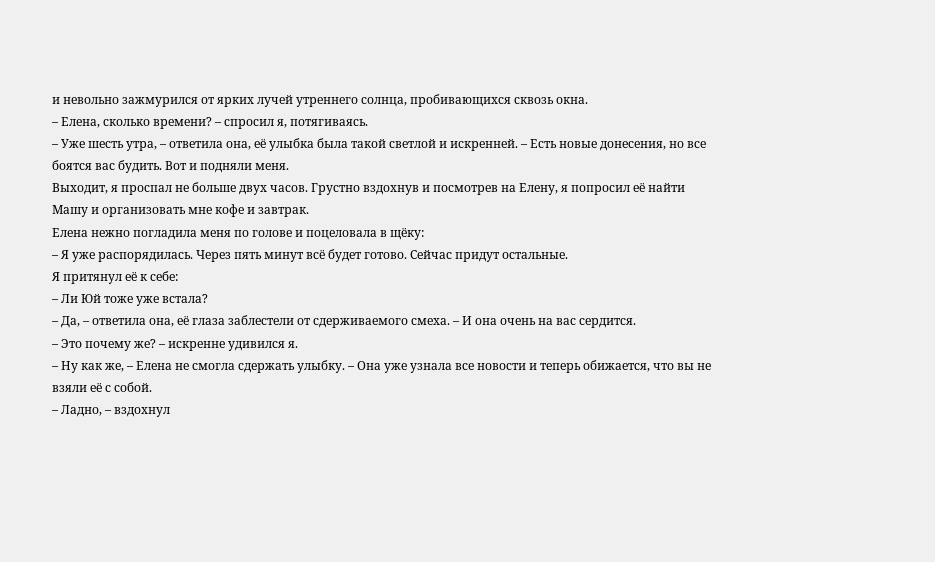и невольно зажмурился от ярких лучей утреннего солнца, пробивающихся сквозь окна.
– Елена, сколько времени? – спросил я, потягиваясь.
– Уже шесть утра, – ответила она, её улыбка была такой светлой и искренней. – Есть новые донесения, но все боятся вас будить. Вот и подняли меня.
Выходит, я проспал не больше двух часов. Грустно вздохнув и посмотрев на Елену, я попросил её найти Машу и организовать мне кофе и завтрак.
Елена нежно погладила меня по голове и поцеловала в щёку:
– Я уже распорядилась. Через пять минут всё будет готово. Сейчас придут остальные.
Я притянул её к себе:
– Ли Юй тоже уже встала?
– Да, – ответила она, её глаза заблестели от сдерживаемого смеха. – И она очень на вас сердится.
– Это почему же? – искренне удивился я.
– Ну как же, – Елена не смогла сдержать улыбку. – Она уже узнала все новости и теперь обижается, что вы не взяли её с собой.
– Ладно, – вздохнул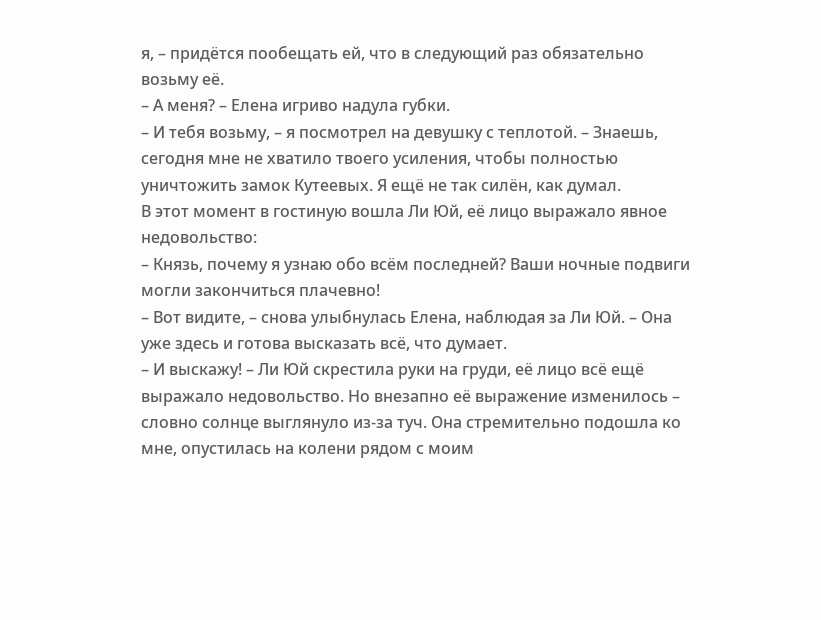я, – придётся пообещать ей, что в следующий раз обязательно возьму её.
– А меня? – Елена игриво надула губки.
– И тебя возьму, – я посмотрел на девушку с теплотой. – Знаешь, сегодня мне не хватило твоего усиления, чтобы полностью уничтожить замок Кутеевых. Я ещё не так силён, как думал.
В этот момент в гостиную вошла Ли Юй, её лицо выражало явное недовольство:
– Князь, почему я узнаю обо всём последней? Ваши ночные подвиги могли закончиться плачевно!
– Вот видите, – снова улыбнулась Елена, наблюдая за Ли Юй. – Она уже здесь и готова высказать всё, что думает.
– И выскажу! – Ли Юй скрестила руки на груди, её лицо всё ещё выражало недовольство. Но внезапно её выражение изменилось – словно солнце выглянуло из-за туч. Она стремительно подошла ко мне, опустилась на колени рядом с моим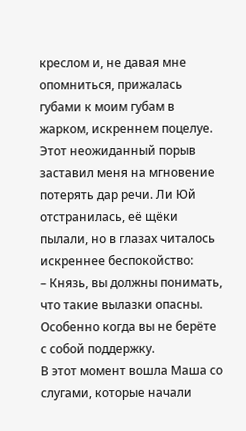креслом и, не давая мне опомниться, прижалась губами к моим губам в жарком, искреннем поцелуе.
Этот неожиданный порыв заставил меня на мгновение потерять дар речи. Ли Юй отстранилась, её щёки пылали, но в глазах читалось искреннее беспокойство:
– Князь, вы должны понимать, что такие вылазки опасны. Особенно когда вы не берёте с собой поддержку.
В этот момент вошла Маша со слугами, которые начали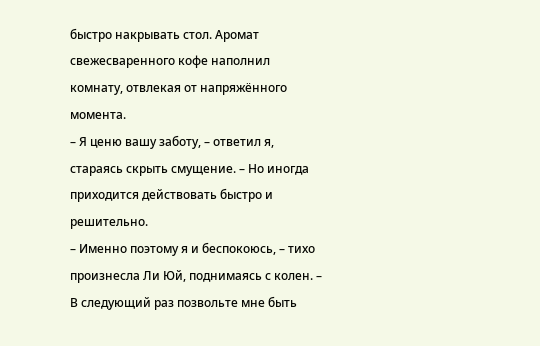быстро накрывать стол. Аромат свежесваренного кофе наполнил комнату, отвлекая от напряжённого момента.
– Я ценю вашу заботу, – ответил я, стараясь скрыть смущение. – Но иногда приходится действовать быстро и решительно.
– Именно поэтому я и беспокоюсь, – тихо произнесла Ли Юй, поднимаясь с колен. – В следующий раз позвольте мне быть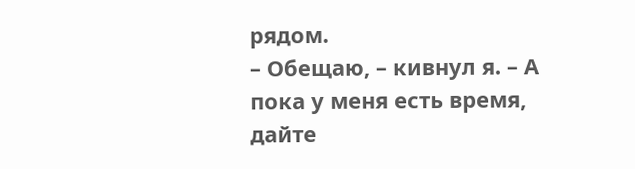рядом.
– Обещаю, – кивнул я. – А пока у меня есть время, дайте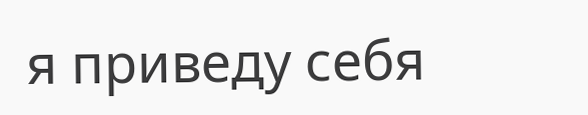я приведу себя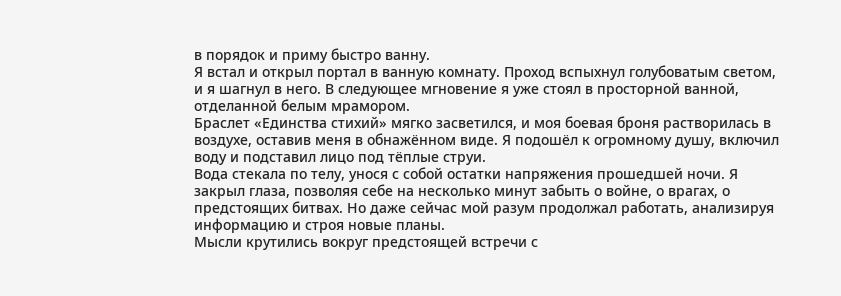в порядок и приму быстро ванну.
Я встал и открыл портал в ванную комнату. Проход вспыхнул голубоватым светом, и я шагнул в него. В следующее мгновение я уже стоял в просторной ванной, отделанной белым мрамором.
Браслет «Единства стихий» мягко засветился, и моя боевая броня растворилась в воздухе, оставив меня в обнажённом виде. Я подошёл к огромному душу, включил воду и подставил лицо под тёплые струи.
Вода стекала по телу, унося с собой остатки напряжения прошедшей ночи. Я закрыл глаза, позволяя себе на несколько минут забыть о войне, о врагах, о предстоящих битвах. Но даже сейчас мой разум продолжал работать, анализируя информацию и строя новые планы.
Мысли крутились вокруг предстоящей встречи с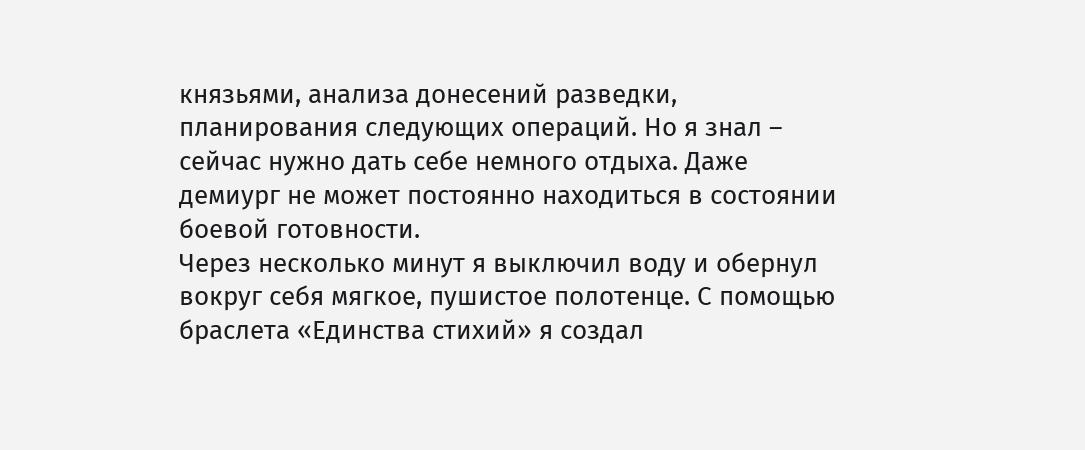князьями, анализа донесений разведки, планирования следующих операций. Но я знал – сейчас нужно дать себе немного отдыха. Даже демиург не может постоянно находиться в состоянии боевой готовности.
Через несколько минут я выключил воду и обернул вокруг себя мягкое, пушистое полотенце. С помощью браслета «Единства стихий» я создал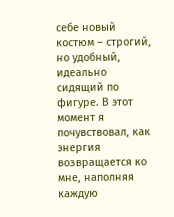себе новый костюм – строгий, но удобный, идеально сидящий по фигуре. В этот момент я почувствовал, как энергия возвращается ко мне, наполняя каждую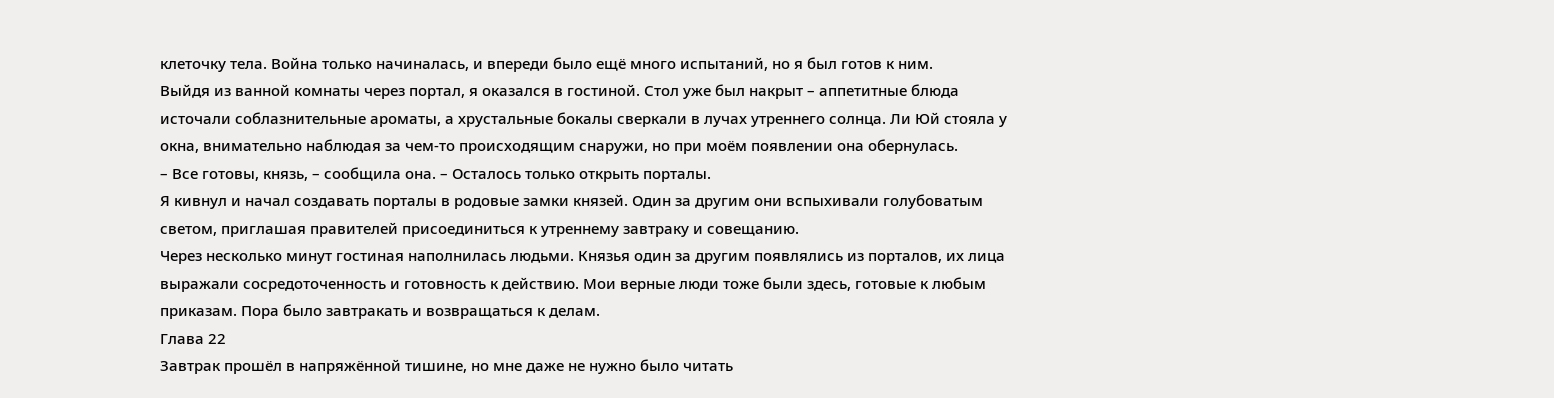клеточку тела. Война только начиналась, и впереди было ещё много испытаний, но я был готов к ним.
Выйдя из ванной комнаты через портал, я оказался в гостиной. Стол уже был накрыт – аппетитные блюда источали соблазнительные ароматы, а хрустальные бокалы сверкали в лучах утреннего солнца. Ли Юй стояла у окна, внимательно наблюдая за чем-то происходящим снаружи, но при моём появлении она обернулась.
– Все готовы, князь, – сообщила она. – Осталось только открыть порталы.
Я кивнул и начал создавать порталы в родовые замки князей. Один за другим они вспыхивали голубоватым светом, приглашая правителей присоединиться к утреннему завтраку и совещанию.
Через несколько минут гостиная наполнилась людьми. Князья один за другим появлялись из порталов, их лица выражали сосредоточенность и готовность к действию. Мои верные люди тоже были здесь, готовые к любым приказам. Пора было завтракать и возвращаться к делам.
Глава 22
Завтрак прошёл в напряжённой тишине, но мне даже не нужно было читать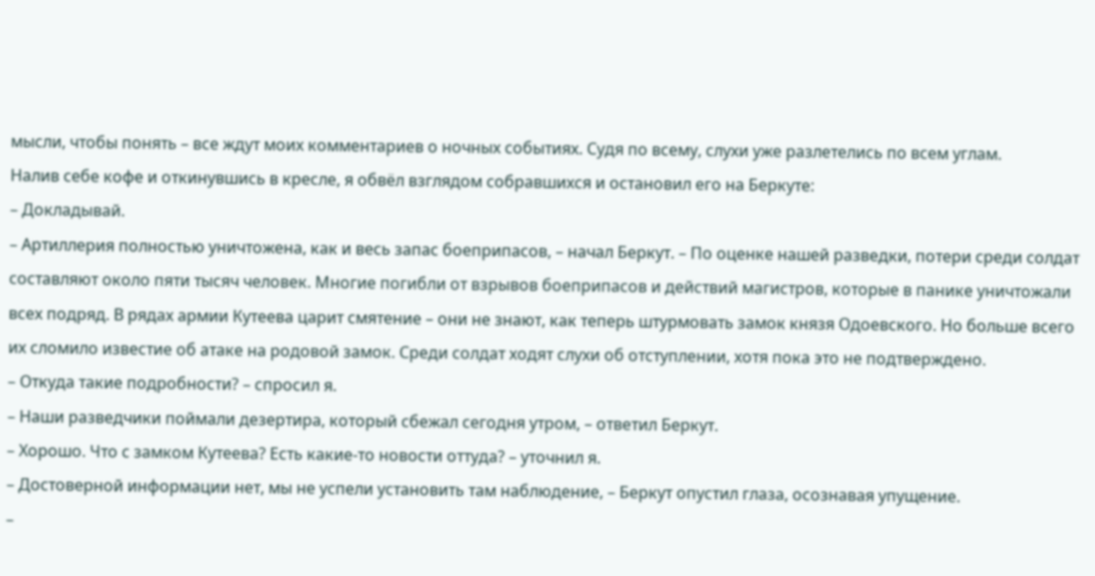мысли, чтобы понять – все ждут моих комментариев о ночных событиях. Судя по всему, слухи уже разлетелись по всем углам.
Налив себе кофе и откинувшись в кресле, я обвёл взглядом собравшихся и остановил его на Беркуте:
– Докладывай.
– Артиллерия полностью уничтожена, как и весь запас боеприпасов, – начал Беркут. – По оценке нашей разведки, потери среди солдат составляют около пяти тысяч человек. Многие погибли от взрывов боеприпасов и действий магистров, которые в панике уничтожали всех подряд. В рядах армии Кутеева царит смятение – они не знают, как теперь штурмовать замок князя Одоевского. Но больше всего их сломило известие об атаке на родовой замок. Среди солдат ходят слухи об отступлении, хотя пока это не подтверждено.
– Откуда такие подробности? – спросил я.
– Наши разведчики поймали дезертира, который сбежал сегодня утром, – ответил Беркут.
– Хорошо. Что с замком Кутеева? Есть какие-то новости оттуда? – уточнил я.
– Достоверной информации нет, мы не успели установить там наблюдение, – Беркут опустил глаза, осознавая упущение.
–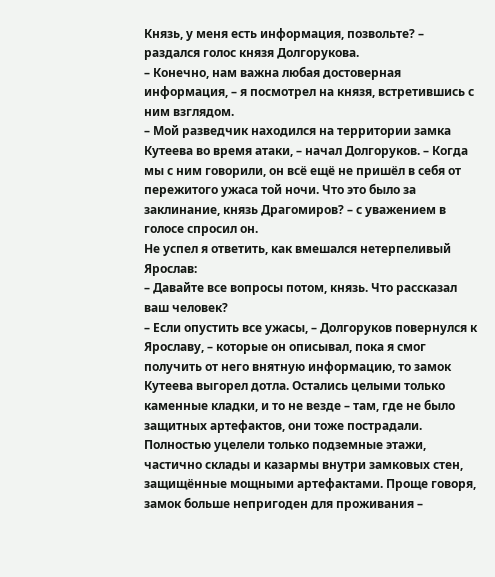Князь, у меня есть информация, позвольте? – раздался голос князя Долгорукова.
– Конечно, нам важна любая достоверная информация, – я посмотрел на князя, встретившись с ним взглядом.
– Мой разведчик находился на территории замка Кутеева во время атаки, – начал Долгоруков. – Когда мы с ним говорили, он всё ещё не пришёл в себя от пережитого ужаса той ночи. Что это было за заклинание, князь Драгомиров? – с уважением в голосе спросил он.
Не успел я ответить, как вмешался нетерпеливый Ярослав:
– Давайте все вопросы потом, князь. Что рассказал ваш человек?
– Если опустить все ужасы, – Долгоруков повернулся к Ярославу, – которые он описывал, пока я смог получить от него внятную информацию, то замок Кутеева выгорел дотла. Остались целыми только каменные кладки, и то не везде – там, где не было защитных артефактов, они тоже пострадали. Полностью уцелели только подземные этажи, частично склады и казармы внутри замковых стен, защищённые мощными артефактами. Проще говоря, замок больше непригоден для проживания –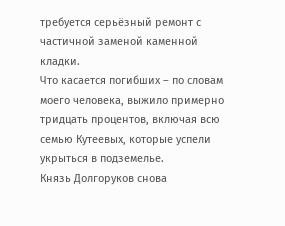требуется серьёзный ремонт с частичной заменой каменной кладки.
Что касается погибших – по словам моего человека, выжило примерно тридцать процентов, включая всю семью Кутеевых, которые успели укрыться в подземелье.
Князь Долгоруков снова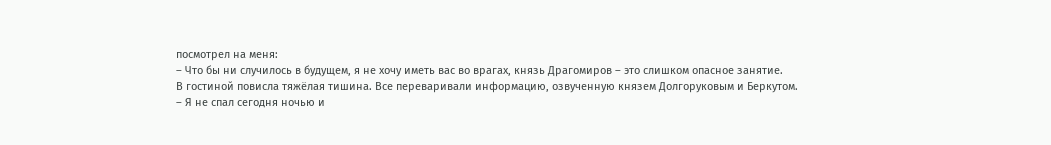посмотрел на меня:
– Что бы ни случилось в будущем, я не хочу иметь вас во врагах, князь Драгомиров – это слишком опасное занятие.
В гостиной повисла тяжёлая тишина. Все переваривали информацию, озвученную князем Долгоруковым и Беркутом.
– Я не спал сегодня ночью и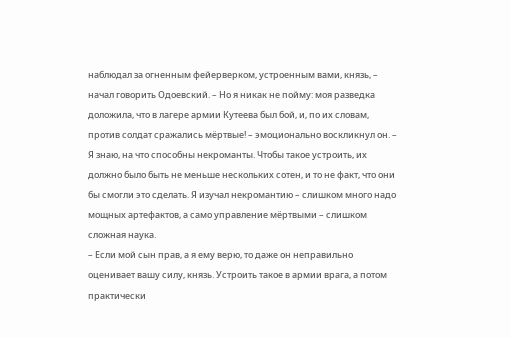наблюдал за огненным фейерверком, устроенным вами, князь, – начал говорить Одоевский. – Но я никак не пойму: моя разведка доложила, что в лагере армии Кутеева был бой, и, по их словам, против солдат сражались мёртвые! – эмоционально воскликнул он. – Я знаю, на что способны некроманты. Чтобы такое устроить, их должно было быть не меньше нескольких сотен, и то не факт, что они бы смогли это сделать. Я изучал некромантию – слишком много надо мощных артефактов, а само управление мёртвыми – слишком сложная наука.
– Если мой сын прав, а я ему верю, то даже он неправильно оценивает вашу силу, князь. Устроить такое в армии врага, а потом практически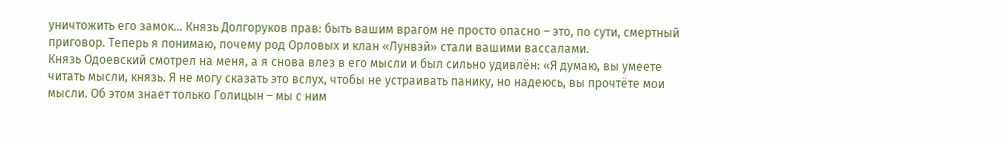уничтожить его замок… Князь Долгоруков прав: быть вашим врагом не просто опасно – это, по сути, смертный приговор. Теперь я понимаю, почему род Орловых и клан «Лунвэй» стали вашими вассалами.
Князь Одоевский смотрел на меня, а я снова влез в его мысли и был сильно удивлён: «Я думаю, вы умеете читать мысли, князь. Я не могу сказать это вслух, чтобы не устраивать панику, но надеюсь, вы прочтёте мои мысли. Об этом знает только Голицын – мы с ним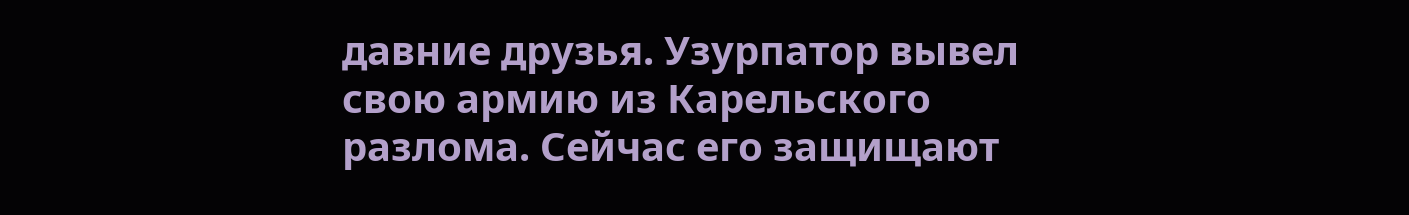давние друзья. Узурпатор вывел свою армию из Карельского разлома. Сейчас его защищают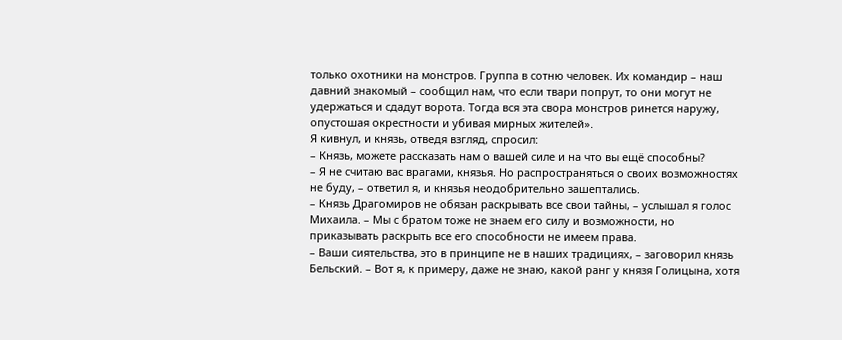только охотники на монстров. Группа в сотню человек. Их командир – наш давний знакомый – сообщил нам, что если твари попрут, то они могут не удержаться и сдадут ворота. Тогда вся эта свора монстров ринется наружу, опустошая окрестности и убивая мирных жителей».
Я кивнул, и князь, отведя взгляд, спросил:
– Князь, можете рассказать нам о вашей силе и на что вы ещё способны?
– Я не считаю вас врагами, князья. Но распространяться о своих возможностях не буду, – ответил я, и князья неодобрительно зашептались.
– Князь Драгомиров не обязан раскрывать все свои тайны, – услышал я голос Михаила. – Мы с братом тоже не знаем его силу и возможности, но приказывать раскрыть все его способности не имеем права.
– Ваши сиятельства, это в принципе не в наших традициях, – заговорил князь Бельский. – Вот я, к примеру, даже не знаю, какой ранг у князя Голицына, хотя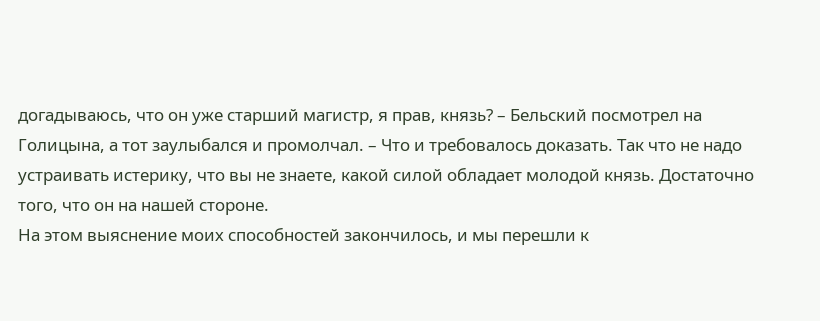догадываюсь, что он уже старший магистр, я прав, князь? – Бельский посмотрел на Голицына, а тот заулыбался и промолчал. – Что и требовалось доказать. Так что не надо устраивать истерику, что вы не знаете, какой силой обладает молодой князь. Достаточно того, что он на нашей стороне.
На этом выяснение моих способностей закончилось, и мы перешли к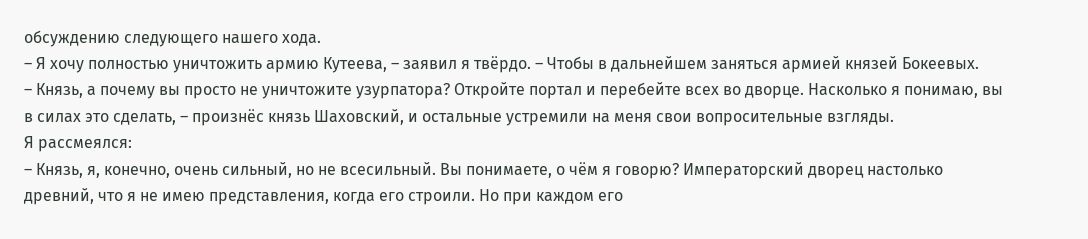обсуждению следующего нашего хода.
– Я хочу полностью уничтожить армию Кутеева, – заявил я твёрдо. – Чтобы в дальнейшем заняться армией князей Бокеевых.
– Князь, а почему вы просто не уничтожите узурпатора? Откройте портал и перебейте всех во дворце. Насколько я понимаю, вы в силах это сделать, – произнёс князь Шаховский, и остальные устремили на меня свои вопросительные взгляды.
Я рассмеялся:
– Князь, я, конечно, очень сильный, но не всесильный. Вы понимаете, о чём я говорю? Императорский дворец настолько древний, что я не имею представления, когда его строили. Но при каждом его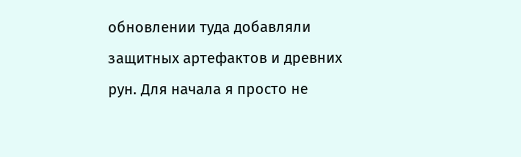обновлении туда добавляли защитных артефактов и древних рун. Для начала я просто не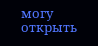могу открыть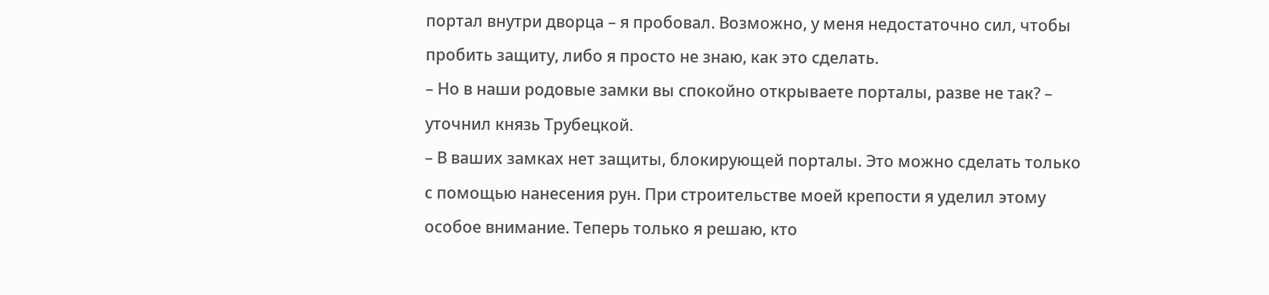портал внутри дворца – я пробовал. Возможно, у меня недостаточно сил, чтобы пробить защиту, либо я просто не знаю, как это сделать.
– Но в наши родовые замки вы спокойно открываете порталы, разве не так? – уточнил князь Трубецкой.
– В ваших замках нет защиты, блокирующей порталы. Это можно сделать только с помощью нанесения рун. При строительстве моей крепости я уделил этому особое внимание. Теперь только я решаю, кто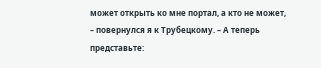может открыть ко мне портал, а кто не может, – повернулся я к Трубецкому. – А теперь представьте: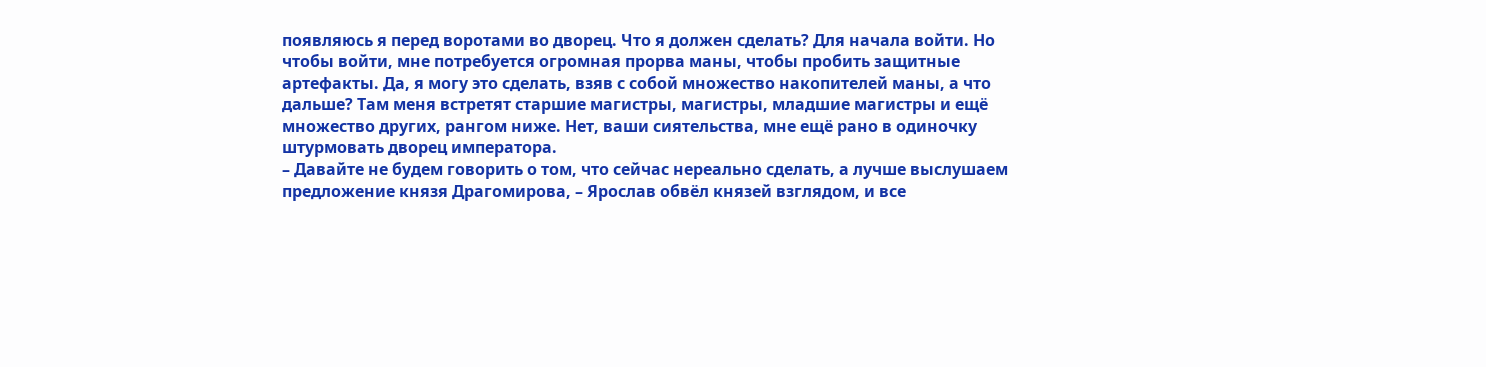появляюсь я перед воротами во дворец. Что я должен сделать? Для начала войти. Но чтобы войти, мне потребуется огромная прорва маны, чтобы пробить защитные артефакты. Да, я могу это сделать, взяв с собой множество накопителей маны, а что дальше? Там меня встретят старшие магистры, магистры, младшие магистры и ещё множество других, рангом ниже. Нет, ваши сиятельства, мне ещё рано в одиночку штурмовать дворец императора.
– Давайте не будем говорить о том, что сейчас нереально сделать, а лучше выслушаем предложение князя Драгомирова, – Ярослав обвёл князей взглядом, и все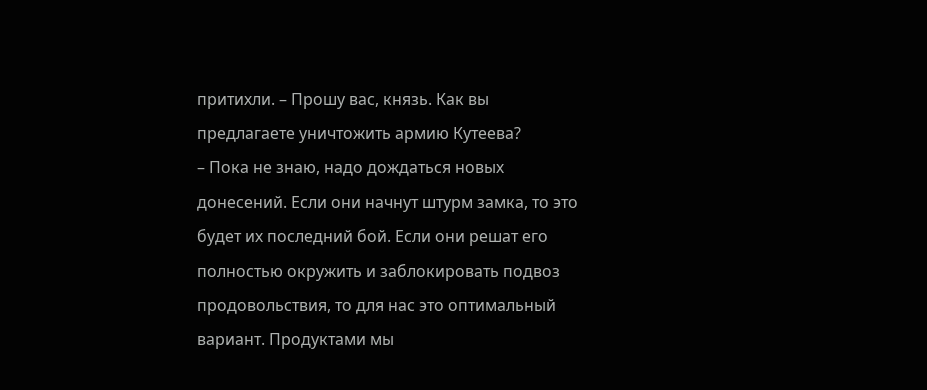притихли. – Прошу вас, князь. Как вы предлагаете уничтожить армию Кутеева?
– Пока не знаю, надо дождаться новых донесений. Если они начнут штурм замка, то это будет их последний бой. Если они решат его полностью окружить и заблокировать подвоз продовольствия, то для нас это оптимальный вариант. Продуктами мы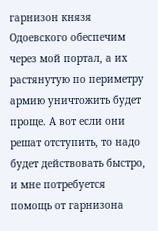гарнизон князя Одоевского обеспечим через мой портал, а их растянутую по периметру армию уничтожить будет проще. А вот если они решат отступить, то надо будет действовать быстро, и мне потребуется помощь от гарнизона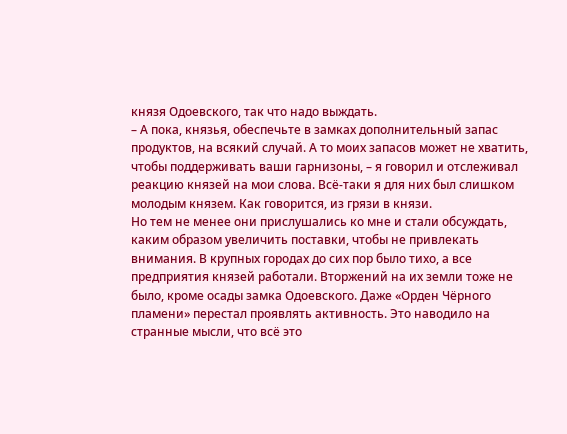князя Одоевского, так что надо выждать.
– А пока, князья, обеспечьте в замках дополнительный запас продуктов, на всякий случай. А то моих запасов может не хватить, чтобы поддерживать ваши гарнизоны, – я говорил и отслеживал реакцию князей на мои слова. Всё-таки я для них был слишком молодым князем. Как говорится, из грязи в князи.
Но тем не менее они прислушались ко мне и стали обсуждать, каким образом увеличить поставки, чтобы не привлекать внимания. В крупных городах до сих пор было тихо, а все предприятия князей работали. Вторжений на их земли тоже не было, кроме осады замка Одоевского. Даже «Орден Чёрного пламени» перестал проявлять активность. Это наводило на странные мысли, что всё это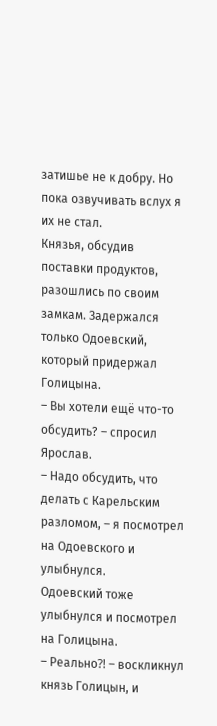затишье не к добру. Но пока озвучивать вслух я их не стал.
Князья, обсудив поставки продуктов, разошлись по своим замкам. Задержался только Одоевский, который придержал Голицына.
– Вы хотели ещё что-то обсудить? – спросил Ярослав.
– Надо обсудить, что делать с Карельским разломом, – я посмотрел на Одоевского и улыбнулся.
Одоевский тоже улыбнулся и посмотрел на Голицына.
– Реально⁈ – воскликнул князь Голицын, и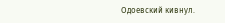Одоевский кивнул.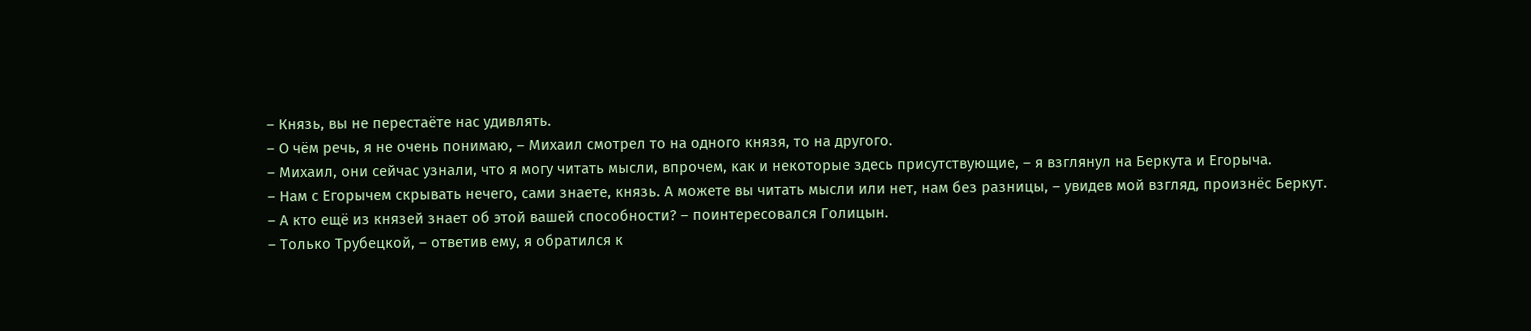– Князь, вы не перестаёте нас удивлять.
– О чём речь, я не очень понимаю, – Михаил смотрел то на одного князя, то на другого.
– Михаил, они сейчас узнали, что я могу читать мысли, впрочем, как и некоторые здесь присутствующие, – я взглянул на Беркута и Егорыча.
– Нам с Егорычем скрывать нечего, сами знаете, князь. А можете вы читать мысли или нет, нам без разницы, – увидев мой взгляд, произнёс Беркут.
– А кто ещё из князей знает об этой вашей способности? – поинтересовался Голицын.
– Только Трубецкой, – ответив ему, я обратился к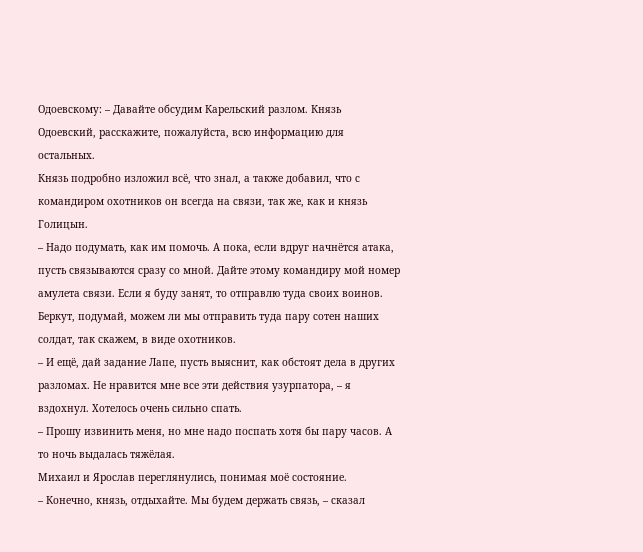Одоевскому: – Давайте обсудим Карельский разлом. Князь Одоевский, расскажите, пожалуйста, всю информацию для остальных.
Князь подробно изложил всё, что знал, а также добавил, что с командиром охотников он всегда на связи, так же, как и князь Голицын.
– Надо подумать, как им помочь. А пока, если вдруг начнётся атака, пусть связываются сразу со мной. Дайте этому командиру мой номер амулета связи. Если я буду занят, то отправлю туда своих воинов. Беркут, подумай, можем ли мы отправить туда пару сотен наших солдат, так скажем, в виде охотников.
– И ещё, дай задание Лапе, пусть выяснит, как обстоят дела в других разломах. Не нравится мне все эти действия узурпатора, – я вздохнул. Хотелось очень сильно спать.
– Прошу извинить меня, но мне надо поспать хотя бы пару часов. А то ночь выдалась тяжёлая.
Михаил и Ярослав переглянулись, понимая моё состояние.
– Конечно, князь, отдыхайте. Мы будем держать связь, – сказал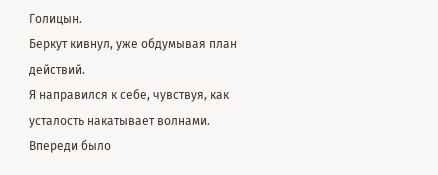Голицын.
Беркут кивнул, уже обдумывая план действий.
Я направился к себе, чувствуя, как усталость накатывает волнами. Впереди было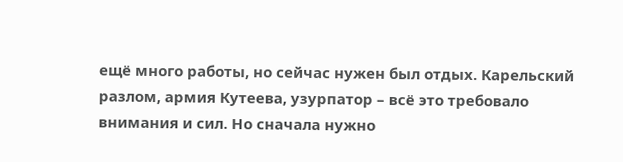ещё много работы, но сейчас нужен был отдых. Карельский разлом, армия Кутеева, узурпатор – всё это требовало внимания и сил. Но сначала нужно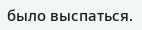было выспаться.